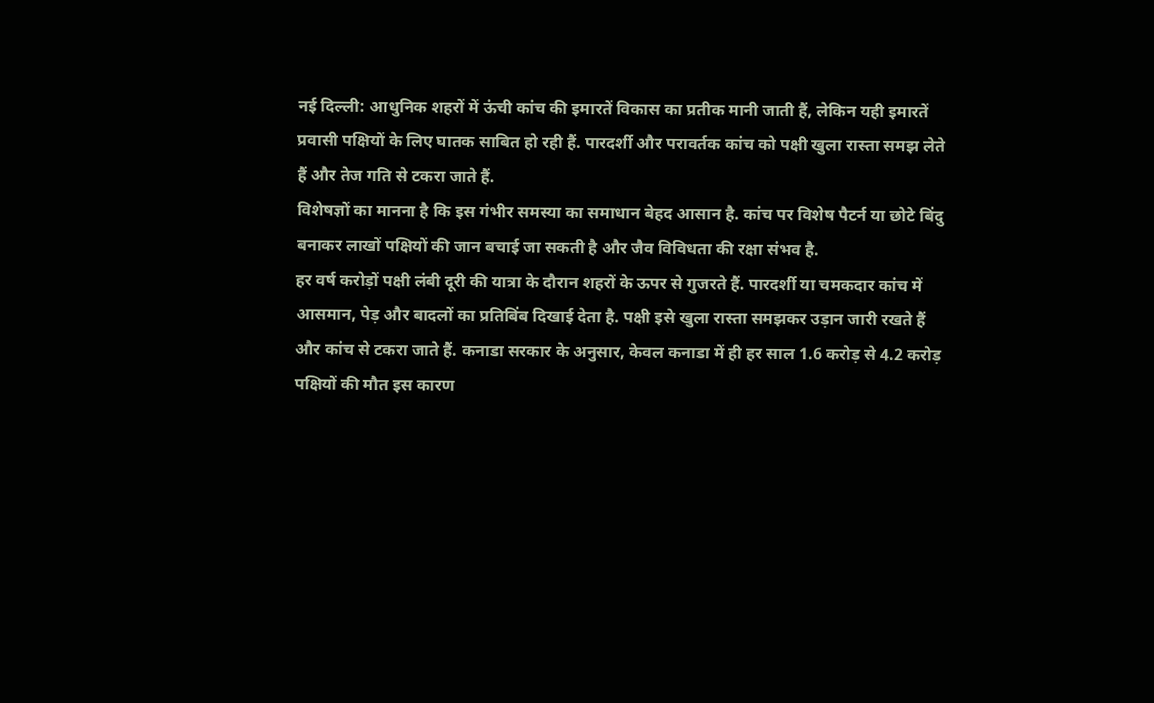नई दिल्ली: आधुनिक शहरों में ऊंची कांच की इमारतें विकास का प्रतीक मानी जाती हैं, लेकिन यही इमारतें प्रवासी पक्षियों के लिए घातक साबित हो रही हैं. पारदर्शी और परावर्तक कांच को पक्षी खुला रास्ता समझ लेते हैं और तेज गति से टकरा जाते हैं.
विशेषज्ञों का मानना है कि इस गंभीर समस्या का समाधान बेहद आसान है. कांच पर विशेष पैटर्न या छोटे बिंदु बनाकर लाखों पक्षियों की जान बचाई जा सकती है और जैव विविधता की रक्षा संभव है.
हर वर्ष करोड़ों पक्षी लंबी दूरी की यात्रा के दौरान शहरों के ऊपर से गुजरते हैं. पारदर्शी या चमकदार कांच में आसमान, पेड़ और बादलों का प्रतिबिंब दिखाई देता है. पक्षी इसे खुला रास्ता समझकर उड़ान जारी रखते हैं और कांच से टकरा जाते हैं. कनाडा सरकार के अनुसार, केवल कनाडा में ही हर साल 1.6 करोड़ से 4.2 करोड़ पक्षियों की मौत इस कारण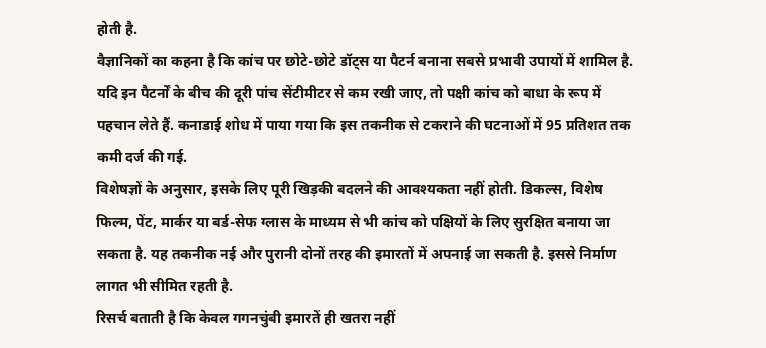होती है.
वैज्ञानिकों का कहना है कि कांच पर छोटे-छोटे डॉट्स या पैटर्न बनाना सबसे प्रभावी उपायों में शामिल है. यदि इन पैटर्नों के बीच की दूरी पांच सेंटीमीटर से कम रखी जाए, तो पक्षी कांच को बाधा के रूप में पहचान लेते हैं. कनाडाई शोध में पाया गया कि इस तकनीक से टकराने की घटनाओं में 95 प्रतिशत तक कमी दर्ज की गई.
विशेषज्ञों के अनुसार, इसके लिए पूरी खिड़की बदलने की आवश्यकता नहीं होती. डिकल्स, विशेष फिल्म, पेंट, मार्कर या बर्ड-सेफ ग्लास के माध्यम से भी कांच को पक्षियों के लिए सुरक्षित बनाया जा सकता है. यह तकनीक नई और पुरानी दोनों तरह की इमारतों में अपनाई जा सकती है. इससे निर्माण लागत भी सीमित रहती है.
रिसर्च बताती है कि केवल गगनचुंबी इमारतें ही खतरा नहीं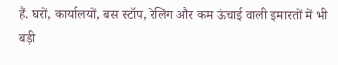हैं. घरों, कार्यालयों, बस स्टॉप, रेलिंग और कम ऊंचाई वाली इमारतों में भी बड़ी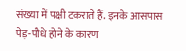संख्या में पक्षी टकराते हैं. इनके आसपास पेड़-पौधे होने के कारण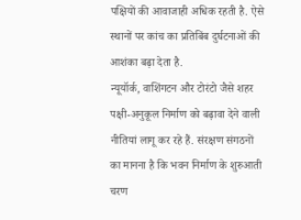पक्षियों की आवाजाही अधिक रहती है. ऐसे स्थानों पर कांच का प्रतिबिंब दुर्घटनाओं की आशंका बढ़ा देता है.
न्यूयॉर्क, वाशिंगटन और टोरंटो जैसे शहर पक्षी-अनुकूल निर्माण को बढ़ावा देने वाली नीतियां लागू कर रहे हैं. संरक्षण संगठनों का मानना है कि भवन निर्माण के शुरुआती चरण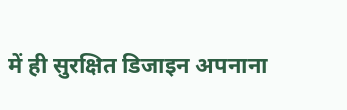में ही सुरक्षित डिजाइन अपनाना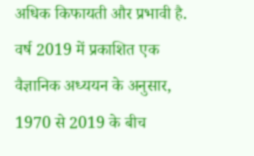अधिक किफायती और प्रभावी है. वर्ष 2019 में प्रकाशित एक वैज्ञानिक अध्ययन के अनुसार, 1970 से 2019 के बीच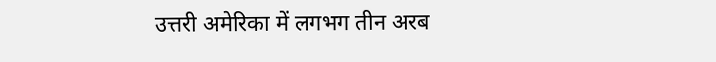उत्तरी अमेरिका में लगभग तीन अरब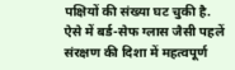पक्षियों की संख्या घट चुकी है. ऐसे में बर्ड-सेफ ग्लास जैसी पहलें संरक्षण की दिशा में महत्वपूर्ण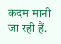कदम मानी जा रही हैं.